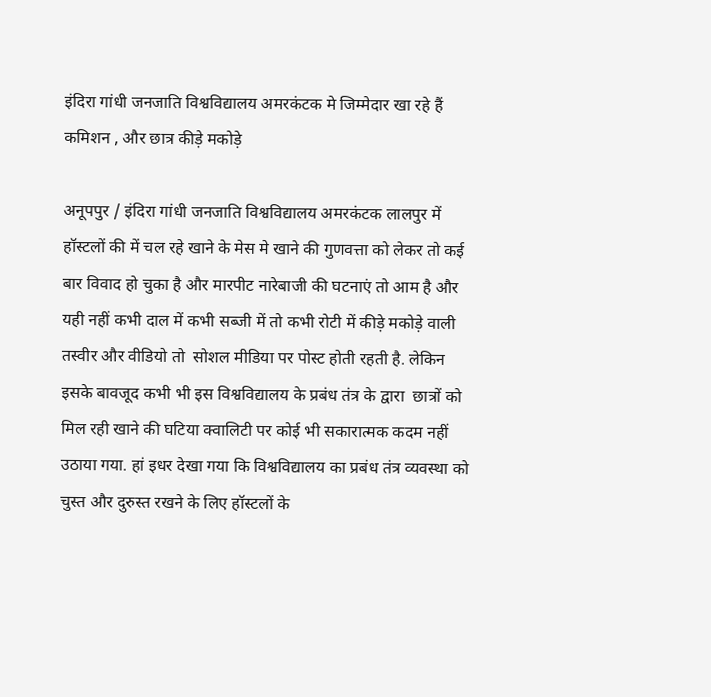इंदिरा गांधी जनजाति विश्वविद्यालय अमरकंटक मे जिम्मेदार खा रहे हैं कमिशन , और छात्र कीड़े मकोड़े

अनूपपुर / इंदिरा गांधी जनजाति विश्वविद्यालय अमरकंटक लालपुर में हॉस्टलों की में चल रहे खाने के मेस मे खाने की गुणवत्ता को लेकर तो कई बार विवाद हो चुका है और मारपीट नारेबाजी की घटनाएं तो आम है और यही नहीं कभी दाल में कभी सब्जी में तो कभी रोटी में कीड़े मकोड़े वाली तस्वीर और वीडियो तो  सोशल मीडिया पर पोस्ट होती रहती है. लेकिन इसके बावजूद कभी भी इस विश्वविद्यालय के प्रबंध तंत्र के द्वारा  छात्रों को मिल रही खाने की घटिया क्वालिटी पर कोई भी सकारात्मक कदम नहीं उठाया गया. हां इधर देखा गया कि विश्वविद्यालय का प्रबंध तंत्र व्यवस्था को चुस्त और दुरुस्त रखने के लिए हॉस्टलों के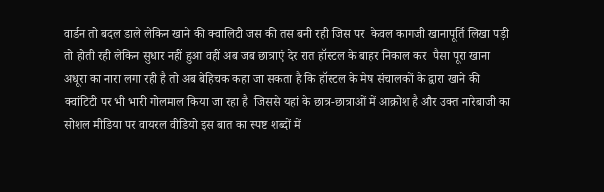वार्डन तो बदल डाले लेकिन खाने की क्वालिटी जस की तस बनी रही जिस पर  केवल कागजी खानापूर्ति लिखा पड़ी तो होती रही लेकिन सुधार नहीं हुआ वहीं अब जब छात्राएं देर रात हॉस्टल के बाहर निकाल कर  पैसा पूरा खाना अधूरा का नारा लगा रही है तो अब बेहिचक कहा जा सकता है कि हॉस्टल के मेष संचालकों के द्वारा खाने की क्वांटिटी पर भी भारी गोलमाल किया जा रहा है  जिससे यहां के छात्र-छात्राओं में आक्रोश है और उक्त नारेबाजी का सोशल मीडिया पर वायरल वीडियो इस बात का स्पष्ट शब्दों में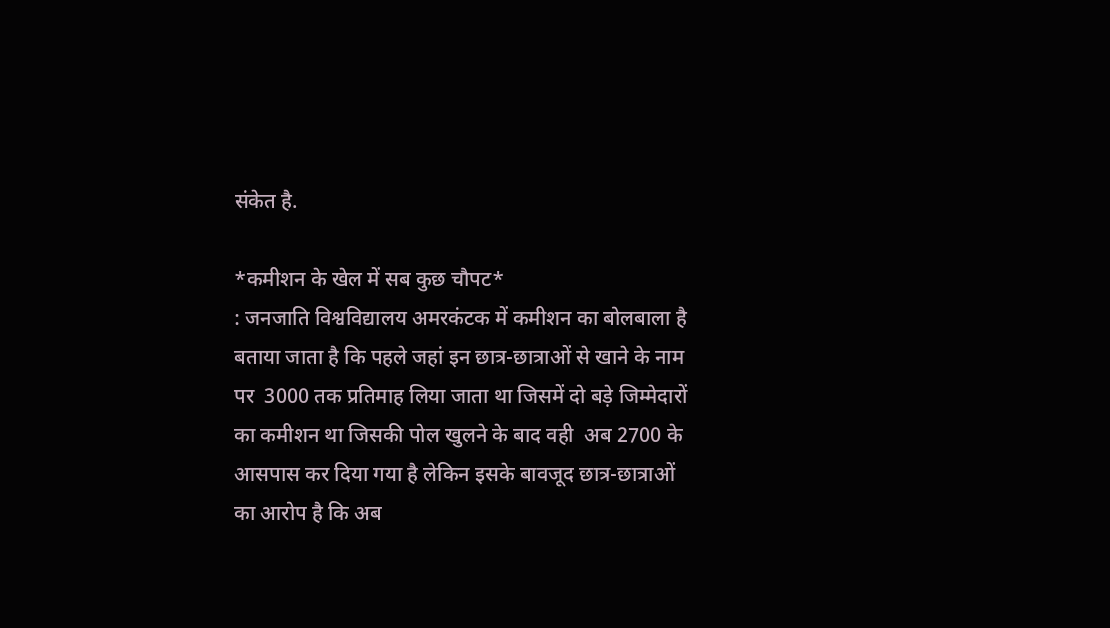संकेत है.

*कमीशन के खेल में सब कुछ चौपट*
: जनजाति विश्वविद्यालय अमरकंटक में कमीशन का बोलबाला है बताया जाता है कि पहले जहां इन छात्र-छात्राओं से खाने के नाम पर  3000 तक प्रतिमाह लिया जाता था जिसमें दो बड़े जिम्मेदारों का कमीशन था जिसकी पोल खुलने के बाद वही  अब 2700 के आसपास कर दिया गया है लेकिन इसके बावजूद छात्र-छात्राओं का आरोप है कि अब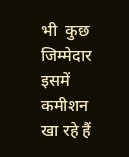भी  कुछ जिम्मेदार इसमें कमीशन खा रहे हैं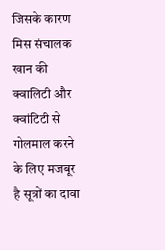जिसके कारण मिस संचालक खान की क्वालिटी और क्वांटिटी से गोलमाल करने के लिए मजबूर है सूत्रों का दावा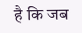है कि जब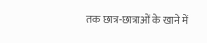तक छात्र-छात्राओं के खाने में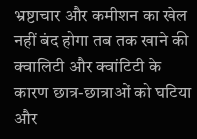भ्रष्टाचार और कमीशन का खेल नहीं बंद होगा तब तक खाने की क्वालिटी और क्वांटिटी के कारण छात्र-छात्राओं को घटिया और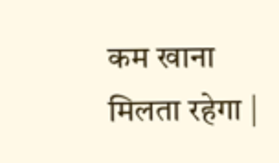कम खाना मिलता रहेगा |